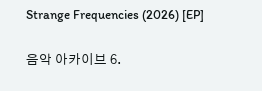Strange Frequencies (2026) [EP]

음악 아카이브 6.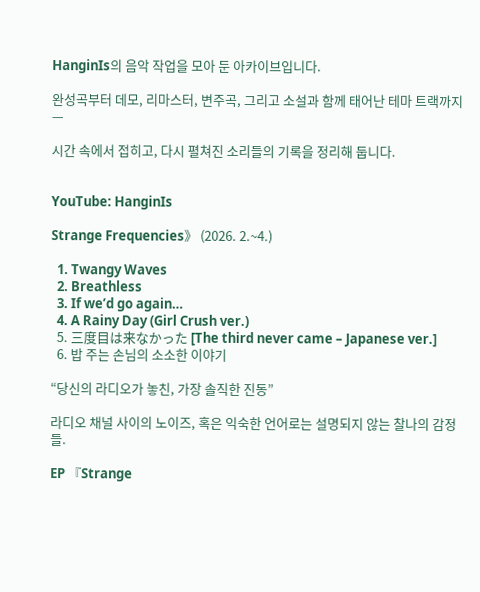HanginIs의 음악 작업을 모아 둔 아카이브입니다.

완성곡부터 데모, 리마스터, 변주곡, 그리고 소설과 함께 태어난 테마 트랙까지—

시간 속에서 접히고, 다시 펼쳐진 소리들의 기록을 정리해 둡니다.


YouTube: HanginIs

Strange Frequencies》 (2026. 2.~4.)

  1. Twangy Waves
  2. Breathless
  3. If we’d go again…
  4. A Rainy Day (Girl Crush ver.)
  5. 三度目は来なかった [The third never came – Japanese ver.]
  6. 밥 주는 손님의 소소한 이야기

“당신의 라디오가 놓친, 가장 솔직한 진동”

라디오 채널 사이의 노이즈, 혹은 익숙한 언어로는 설명되지 않는 찰나의 감정들.

EP 『Strange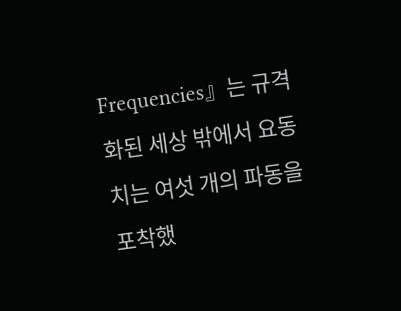Frequencies』는 규격화된 세상 밖에서 요동치는 여섯 개의 파동을 포착했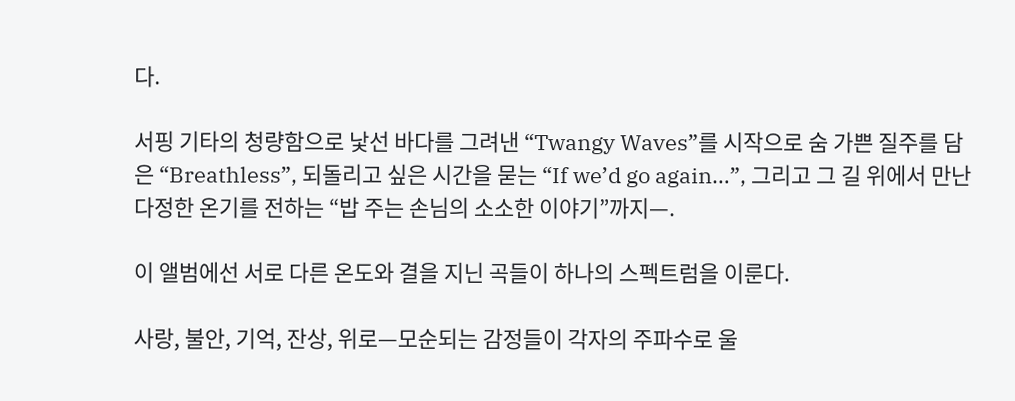다.

서핑 기타의 청량함으로 낯선 바다를 그려낸 “Twangy Waves”를 시작으로 숨 가쁜 질주를 담은 “Breathless”, 되돌리고 싶은 시간을 묻는 “If we’d go again…”, 그리고 그 길 위에서 만난 다정한 온기를 전하는 “밥 주는 손님의 소소한 이야기”까지—.

이 앨범에선 서로 다른 온도와 결을 지닌 곡들이 하나의 스펙트럼을 이룬다.

사랑, 불안, 기억, 잔상, 위로—모순되는 감정들이 각자의 주파수로 울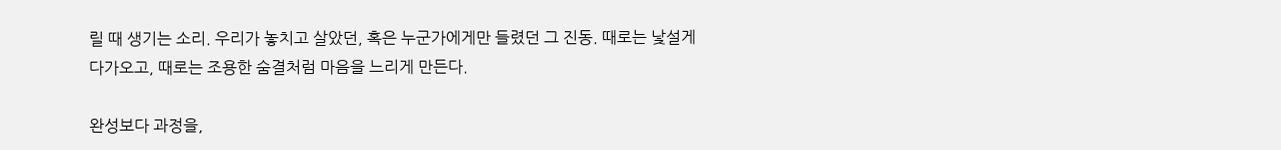릴 때 생기는 소리. 우리가 놓치고 살았던, 혹은 누군가에게만 들렸던 그 진동. 때로는 낯설게 다가오고, 때로는 조용한 숨결처럼 마음을 느리게 만든다.

완성보다 과정을,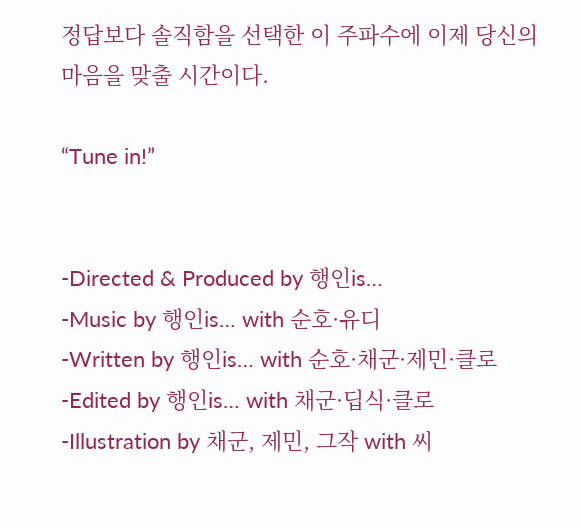정답보다 솔직함을 선택한 이 주파수에 이제 당신의 마음을 맞출 시간이다.

“Tune in!”


-Directed & Produced by 행인is…
-Music by 행인is… with 순호·유디
-Written by 행인is… with 순호·채군·제민·클로
-Edited by 행인is… with 채군·딥식·클로
-Illustration by 채군, 제민, 그작 with 씨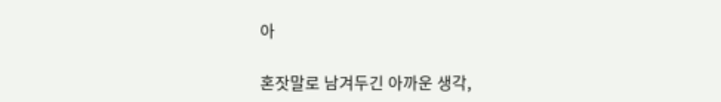아

혼잣말로 남겨두긴 아까운 생각,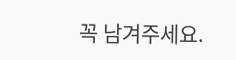꼭 남겨주세요.